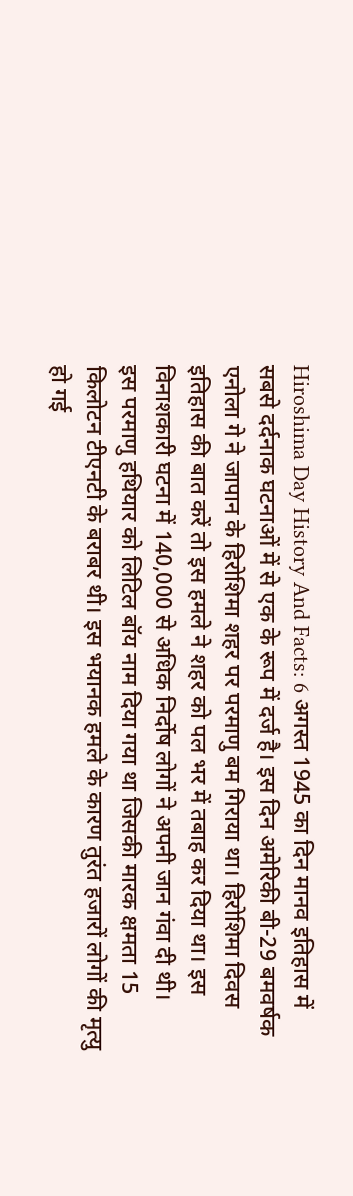Hiroshima Day History And Facts: 6 अगस्त 1945 का दिन मानव इतिहास में सबसे दर्दनाक घटनाओं में से एक के रूप में दर्ज है। इस दिन अमेरिकी बी-29 बमवर्षक एनोला गे ने जापान के हिरोशिमा शहर पर परमाणु बम गिराया था। हिरोशिमा दिवस इतिहास की बात करें तो इस हमले ने शहर को पल भर में तबाह कर दिया था। इस विनाशकारी घटना में 140,000 से अधिक निर्दोष लोगों ने अपनी जान गंवा दी थी।
इस परमाणु हथियार को लिटिल बॉय नाम दिया गया था जिसकी मारक क्षमता 15 किलोटन टीएनटी के बराबर थी। इस भयानक हमले के कारण तुरंत हजारों लोगों की मृत्यु हो गई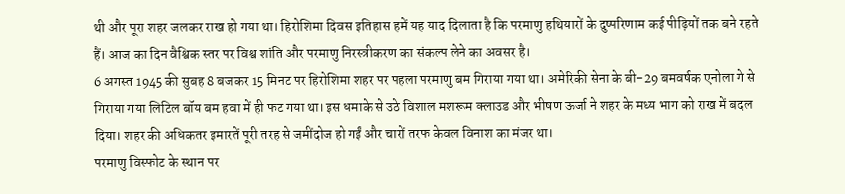थी और पूरा शहर जलकर राख हो गया था। हिरोशिमा दिवस इतिहास हमें यह याद दिलाता है कि परमाणु हथियारों के दुष्परिणाम कई पीढ़ियों तक बने रहते हैं। आज का दिन वैश्विक स्तर पर विश्व शांति और परमाणु निरस्त्रीकरण का संकल्प लेने का अवसर है।
6 अगस्त 1945 की सुबह 8 बजकर 15 मिनट पर हिरोशिमा शहर पर पहला परमाणु बम गिराया गया था। अमेरिकी सेना के बी-29 बमवर्षक एनोला गे से गिराया गया लिटिल बॉय बम हवा में ही फट गया था। इस धमाके से उठे विशाल मशरूम क्लाउड और भीषण ऊर्जा ने शहर के मध्य भाग को राख में बदल दिया। शहर की अधिकतर इमारतें पूरी तरह से जमींदोज हो गईं और चारों तरफ केवल विनाश का मंजर था।
परमाणु विस्फोट के स्थान पर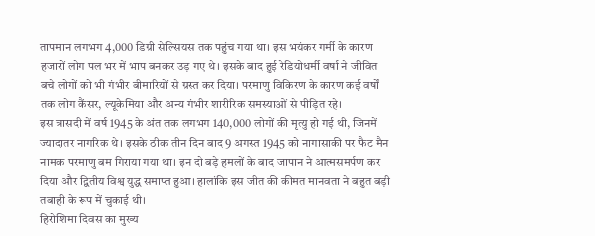तापमान लगभग 4,000 डिग्री सेल्सियस तक पहुंच गया था। इस भयंकर गर्मी के कारण हजारों लोग पल भर में भाप बनकर उड़ गए थे। इसके बाद हुई रेडियोधर्मी वर्षा ने जीवित बचे लोगों को भी गंभीर बीमारियों से ग्रस्त कर दिया। परमाणु विकिरण के कारण कई वर्षों तक लोग कैंसर, ल्यूकेमिया और अन्य गंभीर शारीरिक समस्याओं से पीड़ित रहे।
इस त्रासदी में वर्ष 1945 के अंत तक लगभग 140,000 लोगों की मृत्यु हो गई थी, जिनमें ज्यादातर नागरिक थे। इसके ठीक तीन दिन बाद 9 अगस्त 1945 को नागासाकी पर फैट मैन नामक परमाणु बम गिराया गया था। इन दो बड़े हमलों के बाद जापान ने आत्मसमर्पण कर दिया और द्वितीय विश्व युद्ध समाप्त हुआ। हालांकि इस जीत की कीमत मानवता ने बहुत बड़ी तबाही के रूप में चुकाई थी।
हिरोशिमा दिवस का मुख्य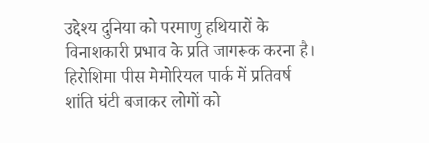उद्देश्य दुनिया को परमाणु हथियारों के विनाशकारी प्रभाव के प्रति जागरूक करना है। हिरोशिमा पीस मेमोरियल पार्क में प्रतिवर्ष शांति घंटी बजाकर लोगों को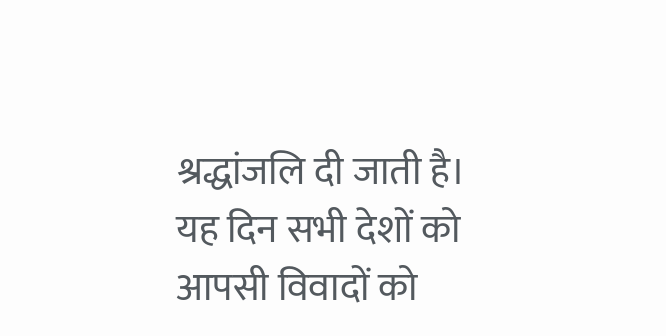श्रद्धांजलि दी जाती है। यह दिन सभी देशों को आपसी विवादों को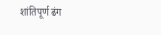शांतिपूर्ण ढंग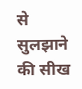से सुलझाने की सीख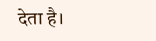देता है।